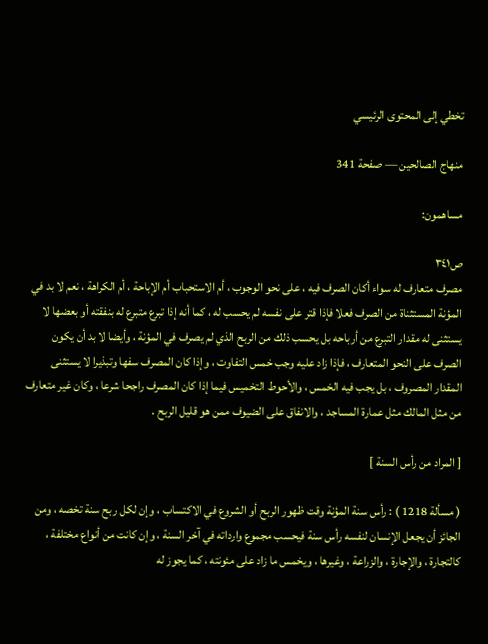تخطي إلى المحتوى الرئيسي

منهاج الصالحين — صفحة 341

مساهمون:

ص٣٤١
مصرف متعارف له سواء أكان الصرف فيه ، على نحو الوجوب ، أم الاستحباب أم الإباحة ، أم الكراهة ، نعم لا بد في المؤنة المستثناة من الصرف فعلا فإذا قتر على نفسه لم يحسب له ، كما أنه إذا تبرع متبرع له بنفقته أو بعضها لا يستثنى له مقدار التبرع من أرباحه بل يحسب ذلك من الربح الذي لم يصرف في المؤنة ، وأيضا لا بد أن يكون الصرف على النحو المتعارف ، فإذا زاد عليه وجب خمس التفاوت ، وإذا كان المصرف سفها وتبذيرا لا يستثنى المقدار المصروف ، بل يجب فيه الخمس ، والأحوط التخميس فيما إذا كان المصرف راجحا شرعا ، وكان غير متعارف من مثل المالك مثل عمارة المساجد ، والانفاق على الضيوف ممن هو قليل الربح .

[ المراد من رأس السنة ]

( مسألة 1218 ) : رأس سنة المؤنة وقت ظهور الربح أو الشروع في الاكتساب ، وإن لكل ربح سنة تخصه ، ومن الجائز أن يجعل الإنسان لنفسه رأس سنة فيحسب مجموع وارداته في آخر السنة ، وإن كانت من أنواع مختلفة ، كالتجارة ، والإجارة ، والزراعة ، وغيرها ، ويخمس ما زاد على مئونته ، كما يجوز له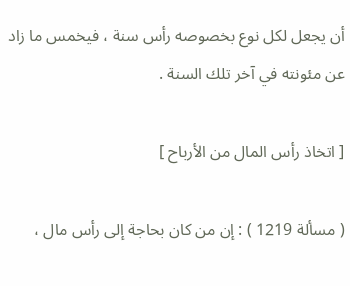أن يجعل لكل نوع بخصوصه رأس سنة ، فيخمس ما زاد عن مئونته في آخر تلك السنة .

[ اتخاذ رأس المال من الأرباح ]

( مسألة 1219 ) : إن من كان بحاجة إلى رأس مال ،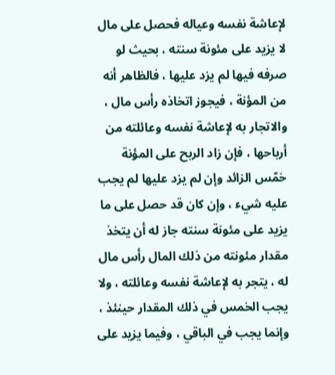لإعاشة نفسه وعياله فحصل على مال لا يزيد على مئونة سنته ، بحيث لو صرفه فيها لم يزد عليها ، فالظاهر أنه من المؤنة ، فيجوز اتخاذه رأس مال ، والاتجار به لإعاشة نفسه وعائلته من أرباحها ، فإن زاد الربح على المؤنة خمّس الزائد وإن لم يزد عليها لم يجب عليه شيء ، وإن كان قد حصل على ما يزيد على مئونة سنته جاز له أن يتخذ مقدار مئونته من ذلك المال رأس مال له ، يتجر به لإعاشة نفسه وعائلته ، ولا يجب الخمس في ذلك المقدار حينئذ ، وإنما يجب في الباقي ، وفيما يزيد على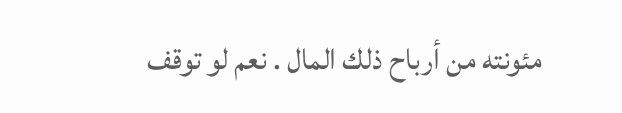مئونته من أرباح ذلك المال . نعم لو توقف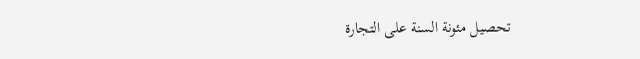تحصيل مئونة السنة على التجارة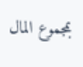بمجموع المال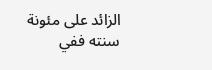الزائد على مئونة سنته ففي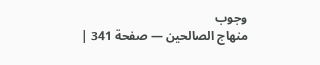وجوب
منهاج الصالحين — صفحة 341 |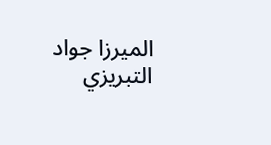الميرزا جواد التبريزي